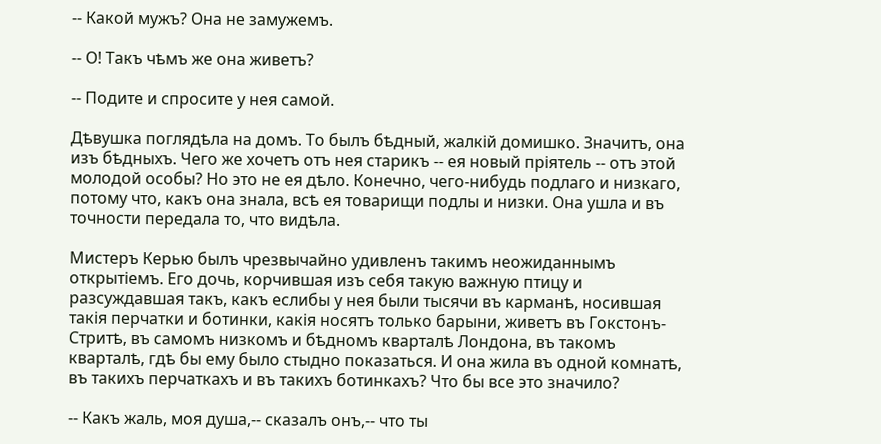-- Какой мужъ? Она не замужемъ.

-- О! Такъ чѣмъ же она живетъ?

-- Подите и спросите у нея самой.

Дѣвушка поглядѣла на домъ. То былъ бѣдный, жалкій домишко. Значитъ, она изъ бѣдныхъ. Чего же хочетъ отъ нея старикъ -- ея новый пріятель -- отъ этой молодой особы? Но это не ея дѣло. Конечно, чего-нибудь подлаго и низкаго, потому что, какъ она знала, всѣ ея товарищи подлы и низки. Она ушла и въ точности передала то, что видѣла.

Мистеръ Керью былъ чрезвычайно удивленъ такимъ неожиданнымъ открытіемъ. Его дочь, корчившая изъ себя такую важную птицу и разсуждавшая такъ, какъ еслибы у нея были тысячи въ карманѣ, носившая такія перчатки и ботинки, какія носятъ только барыни, живетъ въ Гокстонъ-Стритѣ, въ самомъ низкомъ и бѣдномъ кварталѣ Лондона, въ такомъ кварталѣ, гдѣ бы ему было стыдно показаться. И она жила въ одной комнатѣ, въ такихъ перчаткахъ и въ такихъ ботинкахъ? Что бы все это значило?

-- Какъ жаль, моя душа,-- сказалъ онъ,-- что ты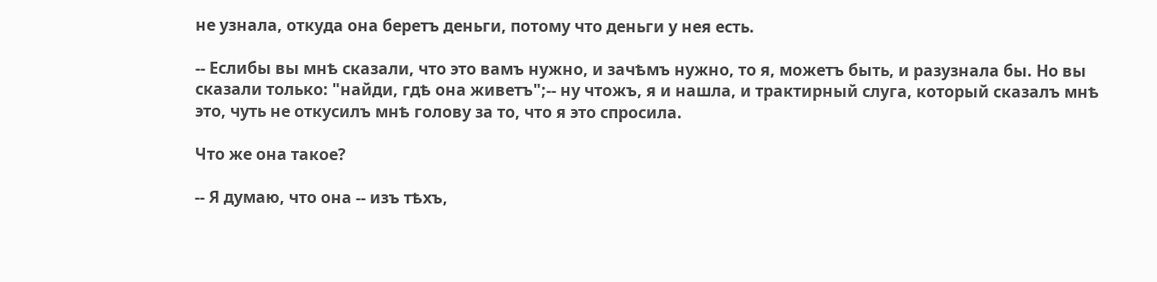не узнала, откуда она беретъ деньги, потому что деньги у нея есть.

-- Еслибы вы мнѣ сказали, что это вамъ нужно, и зачѣмъ нужно, то я, можетъ быть, и разузнала бы. Но вы сказали только: "найди, гдѣ она живетъ";-- ну чтожъ, я и нашла, и трактирный слуга, который сказалъ мнѣ это, чуть не откусилъ мнѣ голову за то, что я это спросила.

Что же она такое?

-- Я думаю, что она -- изъ тѣхъ,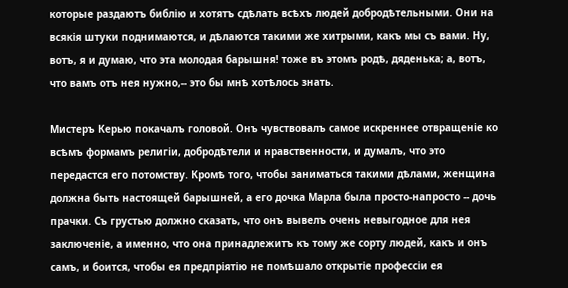которые раздаютъ библію и хотятъ сдѣлать всѣхъ людей добродѣтельными. Они на всякія штуки поднимаются, и дѣлаются такими же хитрыми, какъ мы съ вами. Ну, вотъ, я и думаю, что эта молодая барышня! тоже въ этомъ родѣ, дяденька; а, вотъ, что вамъ отъ нея нужно,-- это бы мнѣ хотѣлось знать.

Мистеръ Керью покачалъ головой. Онъ чувствовалъ самое искреннее отвращеніе ко всѣмъ формамъ религіи, добродѣтели и нравственности, и думалъ, что это передастся его потомству. Кромѣ того, чтобы заниматься такими дѣлами, женщина должна быть настоящей барышней, а его дочка Марла была просто-напросто -- дочь прачки. Съ грустью должно сказать, что онъ вывелъ очень невыгодное для нея заключеніе, а именно, что она принадлежитъ къ тому же сорту людей, какъ и онъ самъ, и боится, чтобы ея предпріятію не помѣшало открытіе профессіи ея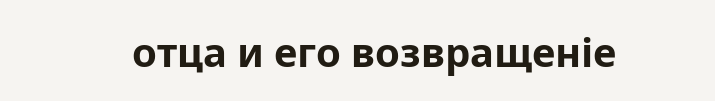отца и его возвращеніе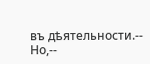въ дѣятельности.-- Но,--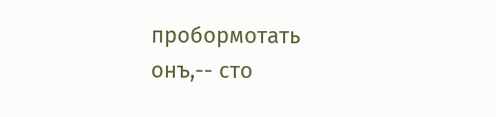пробормотать онъ,-- сто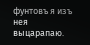фунтовъ я изъ нея выцарапаю.